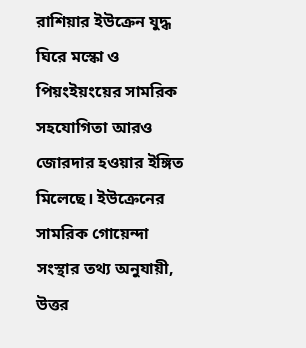রাশিয়ার ইউক্রেন যুদ্ধ ঘিরে মস্কো ও পিয়ংইয়ংয়ের সামরিক সহযোগিতা আরও জোরদার হওয়ার ইঙ্গিত মিলেছে। ইউক্রেনের সামরিক গোয়েন্দা সংস্থার তথ্য অনুযায়ী, উত্তর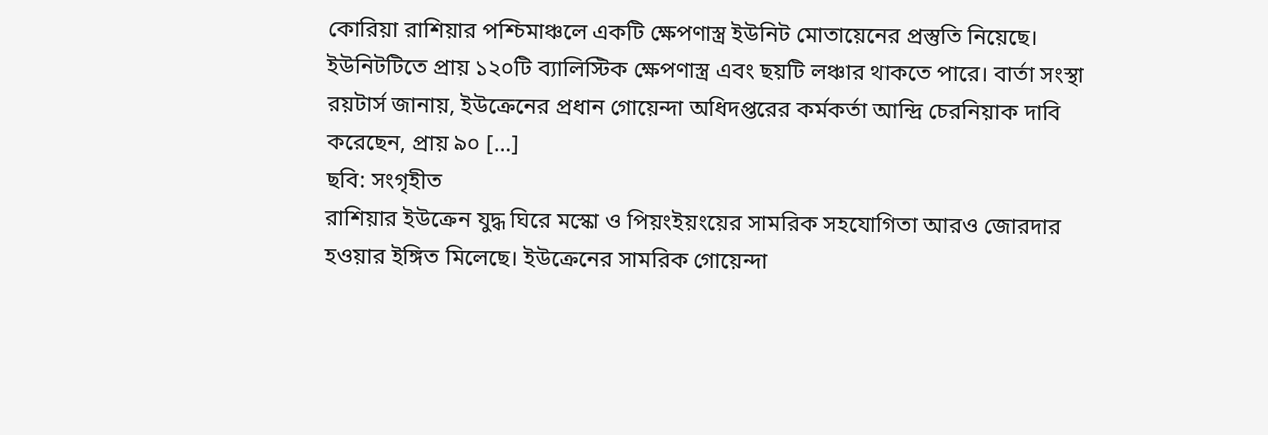কোরিয়া রাশিয়ার পশ্চিমাঞ্চলে একটি ক্ষেপণাস্ত্র ইউনিট মোতায়েনের প্রস্তুতি নিয়েছে। ইউনিটটিতে প্রায় ১২০টি ব্যালিস্টিক ক্ষেপণাস্ত্র এবং ছয়টি লঞ্চার থাকতে পারে। বার্তা সংস্থা রয়টার্স জানায়, ইউক্রেনের প্রধান গোয়েন্দা অধিদপ্তরের কর্মকর্তা আন্দ্রি চেরনিয়াক দাবি করেছেন, প্রায় ৯০ […]
ছবি: সংগৃহীত
রাশিয়ার ইউক্রেন যুদ্ধ ঘিরে মস্কো ও পিয়ংইয়ংয়ের সামরিক সহযোগিতা আরও জোরদার হওয়ার ইঙ্গিত মিলেছে। ইউক্রেনের সামরিক গোয়েন্দা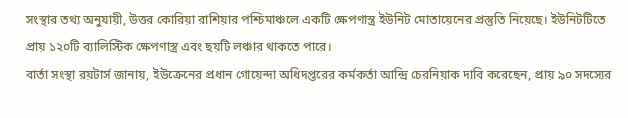সংস্থার তথ্য অনুযায়ী, উত্তর কোরিয়া রাশিয়ার পশ্চিমাঞ্চলে একটি ক্ষেপণাস্ত্র ইউনিট মোতায়েনের প্রস্তুতি নিয়েছে। ইউনিটটিতে প্রায় ১২০টি ব্যালিস্টিক ক্ষেপণাস্ত্র এবং ছয়টি লঞ্চার থাকতে পারে।
বার্তা সংস্থা রয়টার্স জানায়, ইউক্রেনের প্রধান গোয়েন্দা অধিদপ্তরের কর্মকর্তা আন্দ্রি চেরনিয়াক দাবি করেছেন, প্রায় ৯০ সদস্যের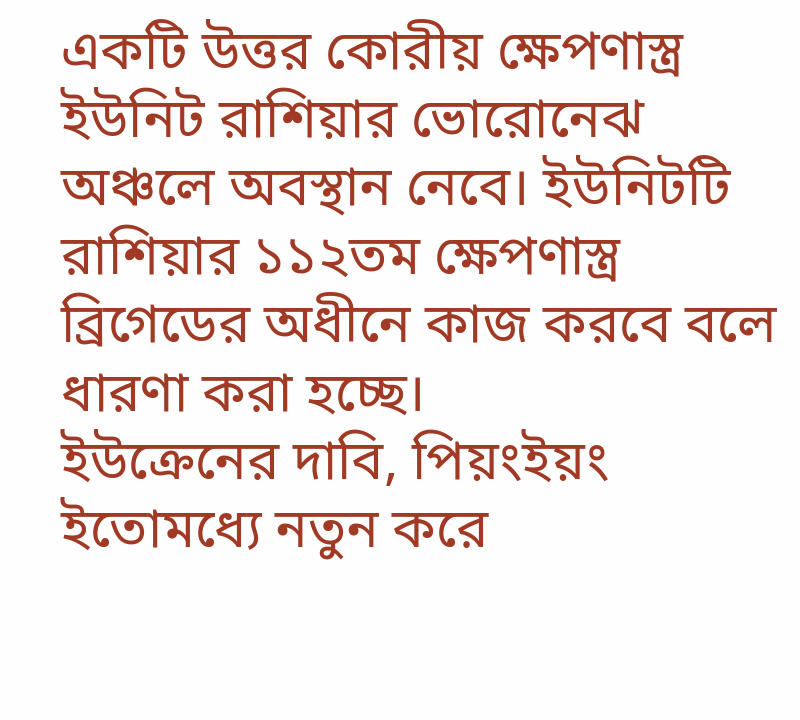একটি উত্তর কোরীয় ক্ষেপণাস্ত্র ইউনিট রাশিয়ার ভোরোনেঝ অঞ্চলে অবস্থান নেবে। ইউনিটটি রাশিয়ার ১১২তম ক্ষেপণাস্ত্র ব্রিগেডের অধীনে কাজ করবে বলে ধারণা করা হচ্ছে।
ইউক্রেনের দাবি, পিয়ংইয়ং ইতোমধ্যে নতুন করে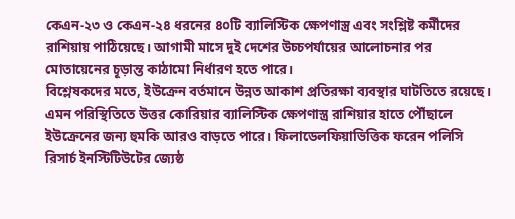কেএন-২৩ ও কেএন-২৪ ধরনের ৪০টি ব্যালিস্টিক ক্ষেপণাস্ত্র এবং সংশ্লিষ্ট কর্মীদের রাশিয়ায় পাঠিয়েছে। আগামী মাসে দুই দেশের উচ্চপর্যায়ের আলোচনার পর মোতায়েনের চূড়ান্ত কাঠামো নির্ধারণ হতে পারে।
বিশ্লেষকদের মতে, ইউক্রেন বর্তমানে উন্নত আকাশ প্রতিরক্ষা ব্যবস্থার ঘাটতিতে রয়েছে। এমন পরিস্থিতিতে উত্তর কোরিয়ার ব্যালিস্টিক ক্ষেপণাস্ত্র রাশিয়ার হাতে পৌঁছালে ইউক্রেনের জন্য হুমকি আরও বাড়তে পারে। ফিলাডেলফিয়াভিত্তিক ফরেন পলিসি রিসার্চ ইনস্টিটিউটের জ্যেষ্ঠ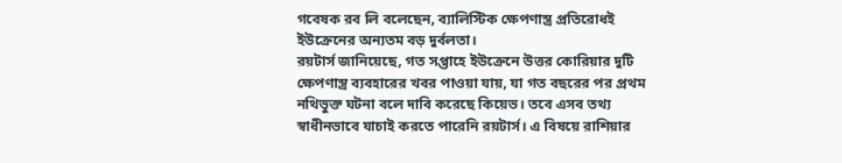গবেষক রব লি বলেছেন, ব্যালিস্টিক ক্ষেপণাস্ত্র প্রতিরোধই ইউক্রেনের অন্যতম বড় দুর্বলতা।
রয়টার্স জানিয়েছে, গত সপ্তাহে ইউক্রেনে উত্তর কোরিয়ার দুটি ক্ষেপণাস্ত্র ব্যবহারের খবর পাওয়া যায়, যা গত বছরের পর প্রথম নথিভুক্ত ঘটনা বলে দাবি করেছে কিয়েভ। তবে এসব তথ্য স্বাধীনভাবে যাচাই করতে পারেনি রয়টার্স। এ বিষয়ে রাশিয়ার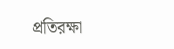প্রতিরক্ষা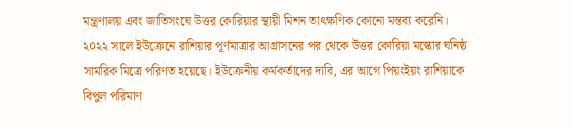মন্ত্রণালয় এবং জাতিসংঘে উত্তর কোরিয়ার স্থায়ী মিশন তাৎক্ষণিক কোনো মন্তব্য করেনি।
২০২২ সালে ইউক্রেনে রাশিয়ার পূর্ণমাত্রার আগ্রাসনের পর থেকে উত্তর কোরিয়া মস্কোর ঘনিষ্ঠ সামরিক মিত্রে পরিণত হয়েছে। ইউক্রেনীয় কর্মকর্তাদের দাবি, এর আগে পিয়ংইয়ং রাশিয়াকে বিপুল পরিমাণ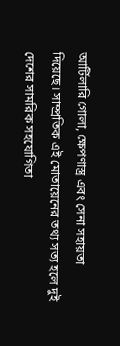আর্টিলারি গোলা, ক্ষেপণাস্ত্র এবং সেনা সহায়তা দিয়েছে। সাম্প্রতিক এই মোতায়েনের তথ্য সত্য হলে দুই দেশের সামরিক সহযোগিতা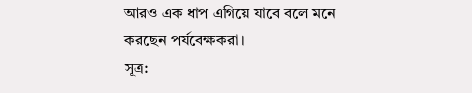আরও এক ধাপ এগিয়ে যাবে বলে মনে করছেন পর্যবেক্ষকরা।
সূত্র: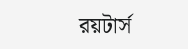রয়টার্স